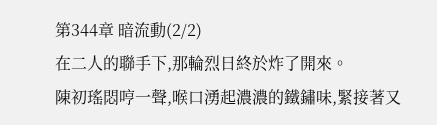第344章 暗流動(2/2)
在二人的聯手下,那輪烈日終於炸了開來。
陳初瑤悶哼一聲,喉口湧起濃濃的鐵鏽味,緊接著又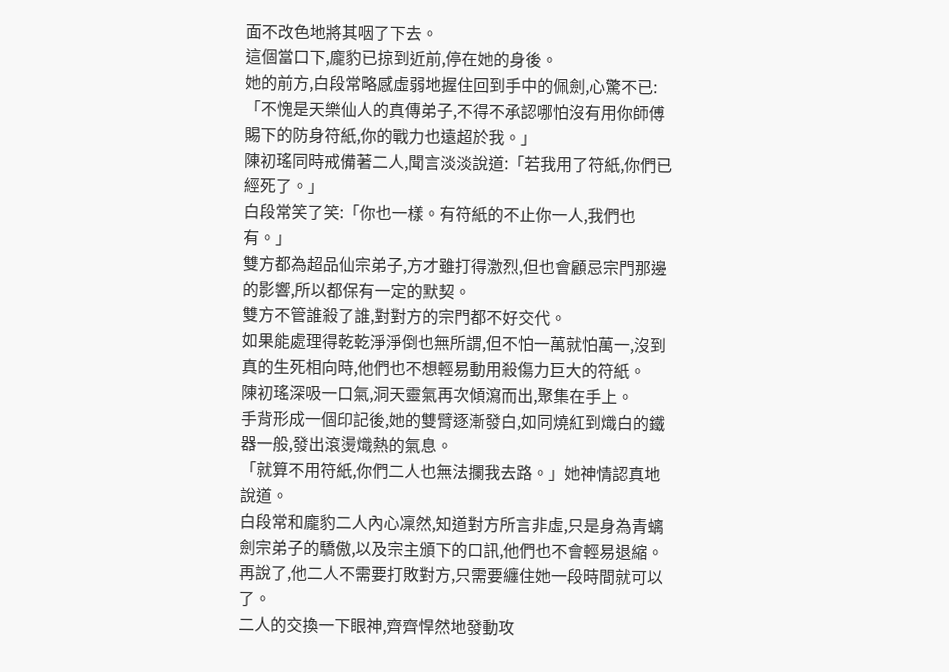面不改色地將其咽了下去。
這個當口下,龐豹已掠到近前,停在她的身後。
她的前方,白段常略感虛弱地握住回到手中的佩劍,心驚不已:「不愧是天樂仙人的真傳弟子,不得不承認哪怕沒有用你師傅賜下的防身符紙,你的戰力也遠超於我。」
陳初瑤同時戒備著二人,聞言淡淡說道:「若我用了符紙,你們已經死了。」
白段常笑了笑:「你也一樣。有符紙的不止你一人,我們也有。」
雙方都為超品仙宗弟子,方才雖打得激烈,但也會顧忌宗門那邊的影響,所以都保有一定的默契。
雙方不管誰殺了誰,對對方的宗門都不好交代。
如果能處理得乾乾淨淨倒也無所謂,但不怕一萬就怕萬一,沒到真的生死相向時,他們也不想輕易動用殺傷力巨大的符紙。
陳初瑤深吸一口氣,洞天靈氣再次傾瀉而出,聚集在手上。
手背形成一個印記後,她的雙臂逐漸發白,如同燒紅到熾白的鐵器一般,發出滾燙熾熱的氣息。
「就算不用符紙,你們二人也無法攔我去路。」她神情認真地說道。
白段常和龐豹二人內心凜然,知道對方所言非虛,只是身為青螭劍宗弟子的驕傲,以及宗主頒下的口訊,他們也不會輕易退縮。
再說了,他二人不需要打敗對方,只需要纏住她一段時間就可以了。
二人的交換一下眼神,齊齊悍然地發動攻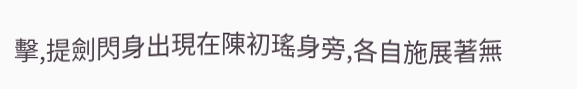擊,提劍閃身出現在陳初瑤身旁,各自施展著無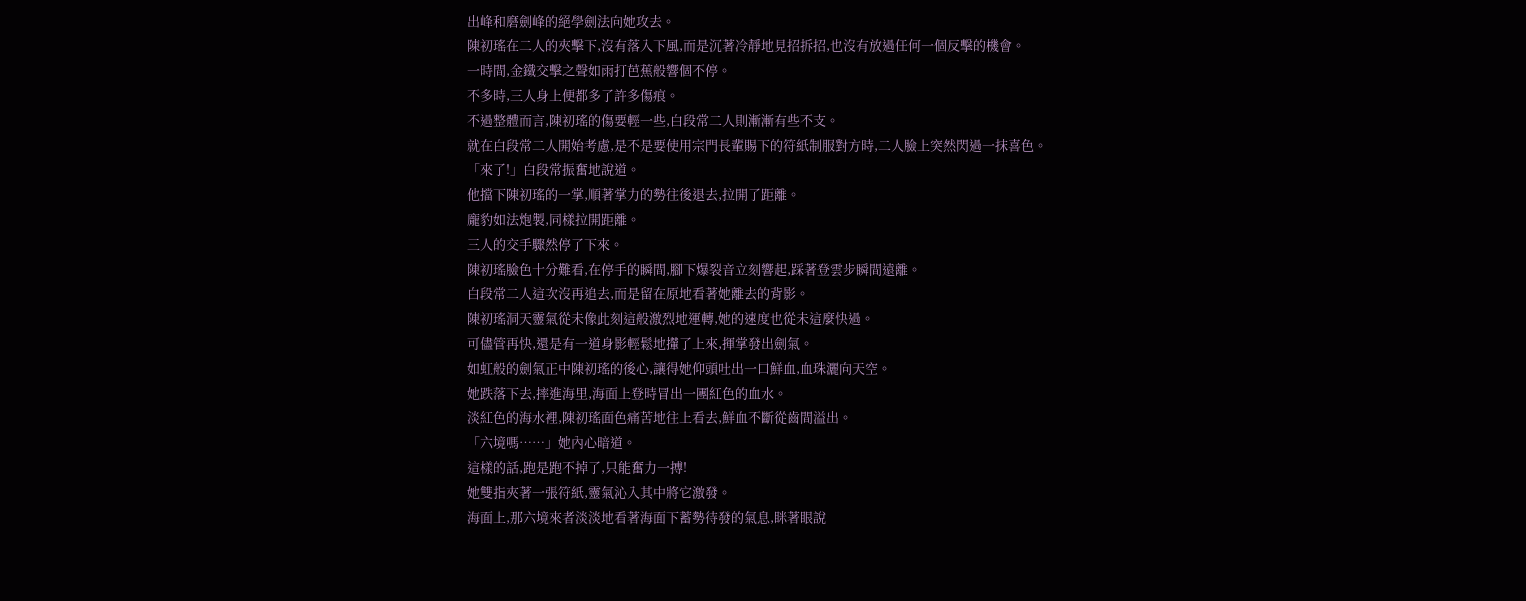出峰和磨劍峰的絕學劍法向她攻去。
陳初瑤在二人的夾擊下,沒有落入下風,而是沉著冷靜地見招拆招,也沒有放過任何一個反擊的機會。
一時間,金鐵交擊之聲如雨打芭蕉般響個不停。
不多時,三人身上便都多了許多傷痕。
不過整體而言,陳初瑤的傷要輕一些,白段常二人則漸漸有些不支。
就在白段常二人開始考慮,是不是要使用宗門長輩賜下的符紙制服對方時,二人臉上突然閃過一抹喜色。
「來了!」白段常振奮地說道。
他擋下陳初瑤的一掌,順著掌力的勢往後退去,拉開了距離。
龐豹如法炮製,同樣拉開距離。
三人的交手驟然停了下來。
陳初瑤臉色十分難看,在停手的瞬間,腳下爆裂音立刻響起,踩著登雲步瞬間遠離。
白段常二人這次沒再追去,而是留在原地看著她離去的背影。
陳初瑤洞天靈氣從未像此刻這般激烈地運轉,她的速度也從未這麼快過。
可儘管再快,還是有一道身影輕鬆地攆了上來,揮掌發出劍氣。
如虹般的劍氣正中陳初瑤的後心,讓得她仰頭吐出一口鮮血,血珠灑向天空。
她跌落下去,摔進海里,海面上登時冒出一團紅色的血水。
淡紅色的海水裡,陳初瑤面色痛苦地往上看去,鮮血不斷從齒間溢出。
「六境嗎……」她內心暗道。
這樣的話,跑是跑不掉了,只能奮力一搏!
她雙指夾著一張符紙,靈氣沁入其中將它激發。
海面上,那六境來者淡淡地看著海面下蓄勢待發的氣息,眯著眼說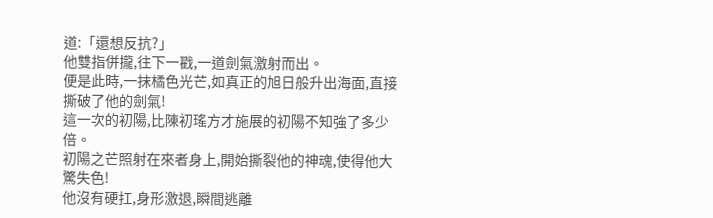道:「還想反抗?」
他雙指併攏,往下一戳,一道劍氣激射而出。
便是此時,一抹橘色光芒,如真正的旭日般升出海面,直接撕破了他的劍氣!
這一次的初陽,比陳初瑤方才施展的初陽不知強了多少倍。
初陽之芒照射在來者身上,開始撕裂他的神魂,使得他大驚失色!
他沒有硬扛,身形激退,瞬間逃離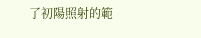了初陽照射的範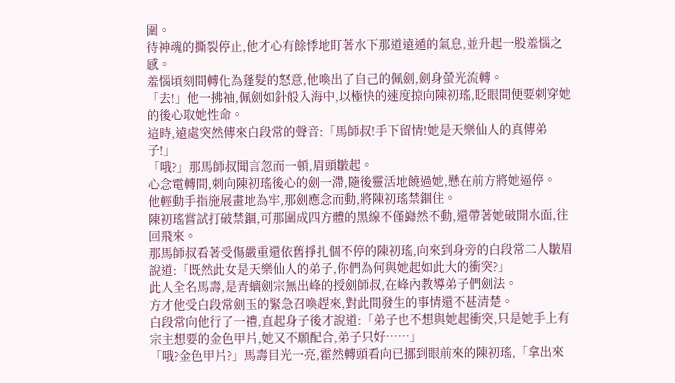圍。
待神魂的撕裂停止,他才心有餘悸地盯著水下那道遠遁的氣息,並升起一股羞惱之感。
羞惱頃刻間轉化為蓬髮的怒意,他喚出了自己的佩劍,劍身螢光流轉。
「去!」他一拂袖,佩劍如針般入海中,以極快的速度掠向陳初瑤,眨眼間便要刺穿她的後心取她性命。
這時,遠處突然傳來白段常的聲音:「馬師叔!手下留情!她是天樂仙人的真傳弟子!」
「哦?」那馬師叔聞言忽而一頓,眉頭皺起。
心念電轉間,刺向陳初瑤後心的劍一滯,隨後靈活地饒過她,懸在前方將她逼停。
他輕動手指施展畫地為牢,那劍應念而動,將陳初瑤禁錮住。
陳初瑤嘗試打破禁錮,可那圍成四方體的黑線不僅巋然不動,還帶著她破開水面,往回飛來。
那馬師叔看著受傷嚴重還依舊掙扎個不停的陳初瑤,向來到身旁的白段常二人皺眉說道:「既然此女是天樂仙人的弟子,你們為何與她起如此大的衝突?」
此人全名馬壽,是青螭劍宗無出峰的授劍師叔,在峰內教導弟子們劍法。
方才他受白段常劍玉的緊急召喚趕來,對此間發生的事情還不甚清楚。
白段常向他行了一禮,直起身子後才說道:「弟子也不想與她起衝突,只是她手上有宗主想要的金色甲片,她又不願配合,弟子只好……」
「哦?金色甲片?」馬壽目光一亮,霍然轉頭看向已挪到眼前來的陳初瑤,「拿出來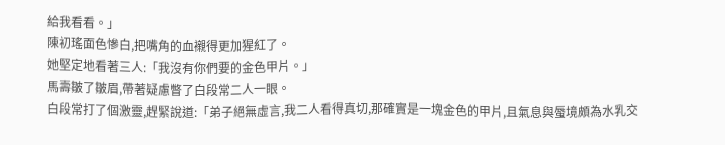給我看看。」
陳初瑤面色慘白,把嘴角的血襯得更加猩紅了。
她堅定地看著三人:「我沒有你們要的金色甲片。」
馬壽皺了皺眉,帶著疑慮瞥了白段常二人一眼。
白段常打了個激靈,趕緊說道:「弟子絕無虛言,我二人看得真切,那確實是一塊金色的甲片,且氣息與蜃境頗為水乳交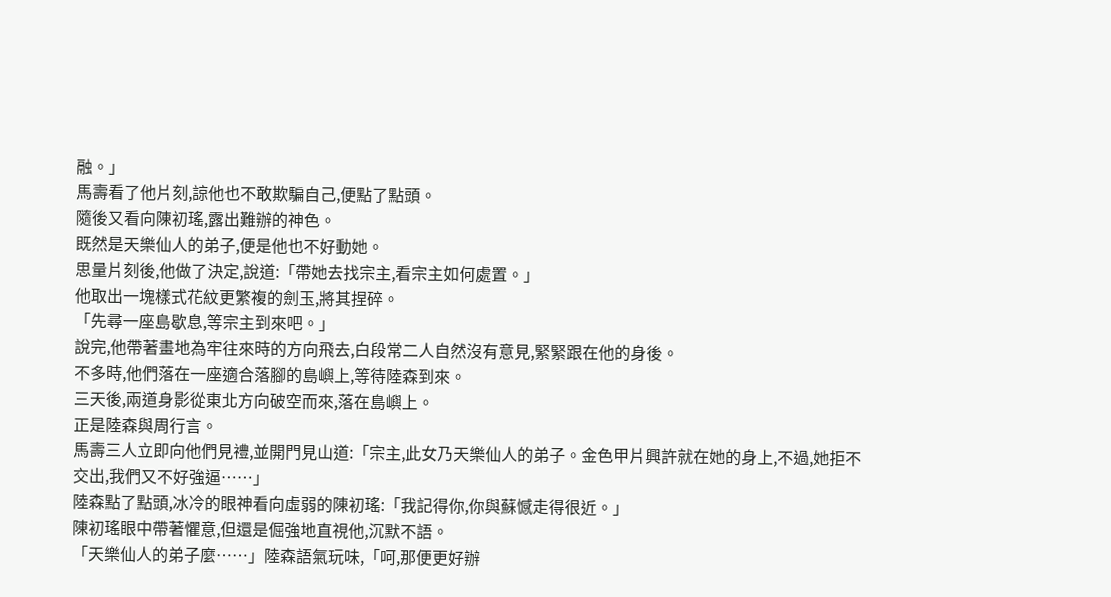融。」
馬壽看了他片刻,諒他也不敢欺騙自己,便點了點頭。
隨後又看向陳初瑤,露出難辦的神色。
既然是天樂仙人的弟子,便是他也不好動她。
思量片刻後,他做了決定,說道:「帶她去找宗主,看宗主如何處置。」
他取出一塊樣式花紋更繁複的劍玉,將其捏碎。
「先尋一座島歇息,等宗主到來吧。」
說完,他帶著畫地為牢往來時的方向飛去,白段常二人自然沒有意見,緊緊跟在他的身後。
不多時,他們落在一座適合落腳的島嶼上,等待陸森到來。
三天後,兩道身影從東北方向破空而來,落在島嶼上。
正是陸森與周行言。
馬壽三人立即向他們見禮,並開門見山道:「宗主,此女乃天樂仙人的弟子。金色甲片興許就在她的身上,不過,她拒不交出,我們又不好強逼……」
陸森點了點頭,冰冷的眼神看向虛弱的陳初瑤:「我記得你,你與蘇憾走得很近。」
陳初瑤眼中帶著懼意,但還是倔強地直視他,沉默不語。
「天樂仙人的弟子麼……」陸森語氣玩味,「呵,那便更好辦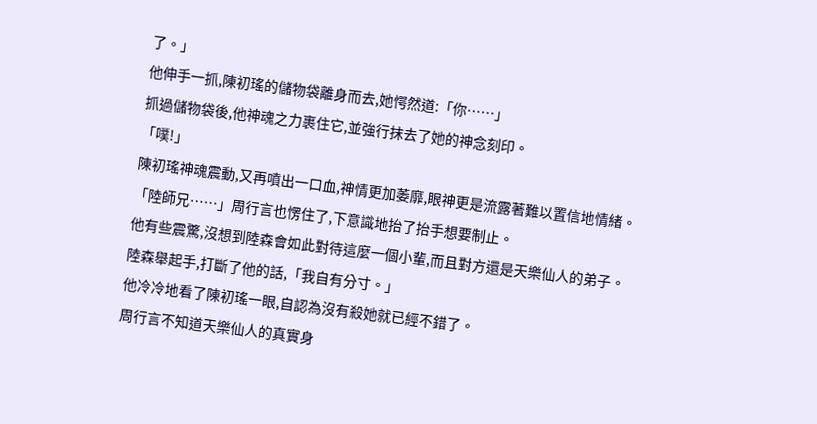了。」
他伸手一抓,陳初瑤的儲物袋離身而去,她愕然道:「你……」
抓過儲物袋後,他神魂之力裹住它,並強行抹去了她的神念刻印。
「噗!」
陳初瑤神魂震動,又再噴出一口血,神情更加萎靡,眼神更是流露著難以置信地情緒。
「陸師兄……」周行言也愣住了,下意識地抬了抬手想要制止。
他有些震驚,沒想到陸森會如此對待這麼一個小輩,而且對方還是天樂仙人的弟子。
陸森舉起手,打斷了他的話,「我自有分寸。」
他冷冷地看了陳初瑤一眼,自認為沒有殺她就已經不錯了。
周行言不知道天樂仙人的真實身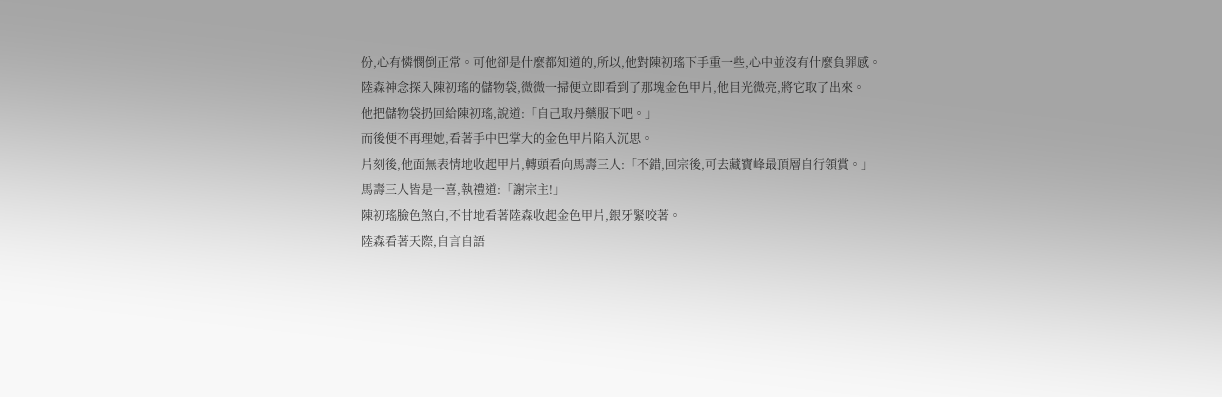份,心有憐憫倒正常。可他卻是什麼都知道的,所以,他對陳初瑤下手重一些,心中並沒有什麼負罪感。
陸森神念探入陳初瑤的儲物袋,微微一掃便立即看到了那塊金色甲片,他目光微亮,將它取了出來。
他把儲物袋扔回給陳初瑤,說道:「自己取丹藥服下吧。」
而後便不再理她,看著手中巴掌大的金色甲片陷入沉思。
片刻後,他面無表情地收起甲片,轉頭看向馬壽三人:「不錯,回宗後,可去藏寶峰最頂層自行領賞。」
馬壽三人皆是一喜,執禮道:「謝宗主!」
陳初瑤臉色煞白,不甘地看著陸森收起金色甲片,銀牙緊咬著。
陸森看著天際,自言自語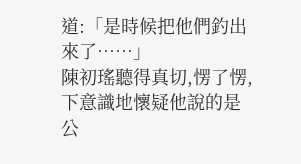道:「是時候把他們釣出來了……」
陳初瑤聽得真切,愣了愣,下意識地懷疑他說的是公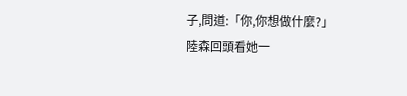子,問道:「你,你想做什麼?」
陸森回頭看她一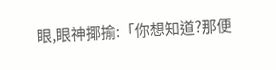眼,眼神揶揄:「你想知道?那便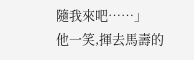隨我來吧……」
他一笑,揮去馬壽的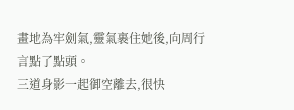畫地為牢劍氣,靈氣裹住她後,向周行言點了點頭。
三道身影一起御空離去,很快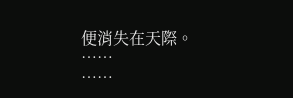便消失在天際。
……
……